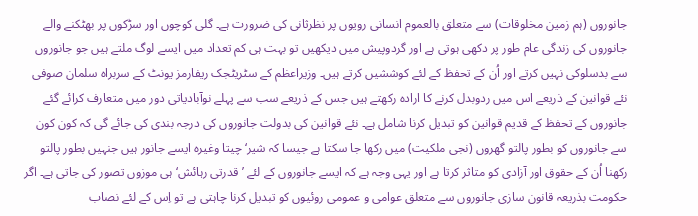جانوروں (ہم زمین مخلوقات) سے متعلق بالعموم انسانی رویوں پر نظرثانی کی ضرورت ہے۔ گلی کوچوں اور سڑکوں پر بھٹکنے والے جانوروں کی زندگی عام طور پر دکھی ہوتی ہے اور گردوپیش میں دیکھیں تو بہت ہی کم تعداد میں ایسے لوگ ملتے ہیں جو جانوروں سے بدسلوکی نہیں کرتے اور اُن کے تحفظ کے لئے کوششیں کرتے ہیں۔ وزیراعظم کے سٹریٹجک ریفارمز یونٹ کے سربراہ سلمان صوفی نئے قوانین کے ذریعے اس میں ردوبدل کرنے کا ارادہ رکھتے ہیں جس کے ذریعے سب سے پہلے نوآبادیاتی دور میں متعارف کرائے گئے جانوروں کے تحفظ کے قدیم قوانین کو تبدیل کرنا شامل ہے۔ نئے قوانین کی بدولت جانوروں کی درجہ بندی کی جائے گی کہ کون کون سے جانوروں کو بطور پالتو گھروں (نجی ملکیت) میں رکھا جا سکتا ہے جیسا کہ شیر‘ چیتا وغیرہ ایسے جانور ہیں جنہیں بطور پالتو رکھنا اُن کے حقوق اور آزادی کو متاثر کرتا ہے اور یہی وجہ ہے کہ ایسے جانوروں کے لئے ’قدرتی رہائش‘ ہی موزوں تصور کی جاتی ہے۔ اگر حکومت بذریعہ قانون سازی جانوروں سے متعلق عوامی و عمومی روئیوں کو تبدیل کرنا چاہتی ہے تو اِس کے لئے نصاب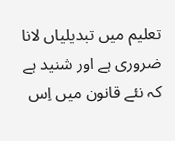تعلیم میں تبدیلیاں لانا ضروری ہے اور شنید ہے کہ نئے قانون میں اِس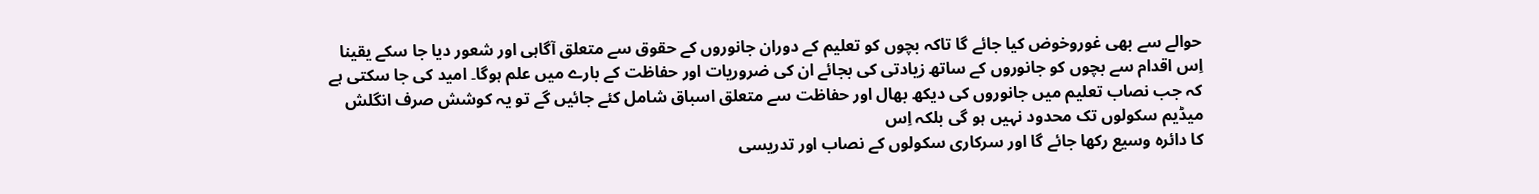حوالے سے بھی غوروخوض کیا جائے گا تاکہ بچوں کو تعلیم کے دوران جانوروں کے حقوق سے متعلق آگاہی اور شعور دیا جا سکے یقینا اِس اقدام سے بچوں کو جانوروں کے ساتھ زیادتی کی بجائے ان کی ضروریات اور حفاظت کے بارے میں علم ہوگا۔ امید کی جا سکتی ہے کہ جب نصاب تعلیم میں جانوروں کی دیکھ بھال اور حفاظت سے متعلق اسباق شامل کئے جائیں گے تو یہ کوشش صرف انگلش میڈیم سکولوں تک محدود نہیں ہو گی بلکہ اِس
کا دائرہ وسیع رکھا جائے گا اور سرکاری سکولوں کے نصاب اور تدریسی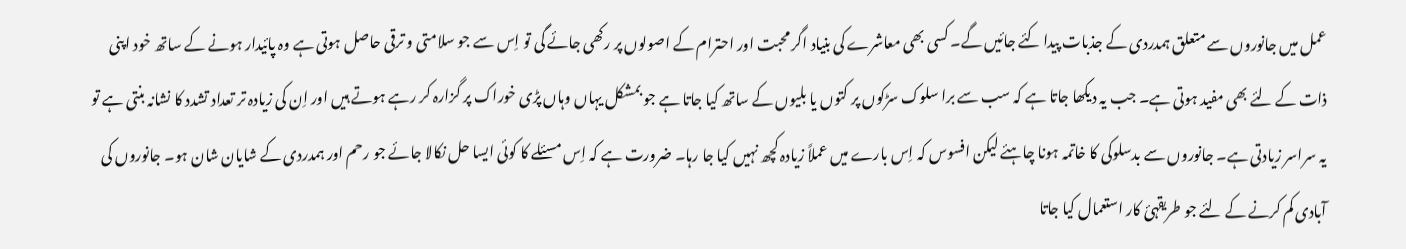عمل میں جانوروں سے متعلق ہمدردی کے جذبات پیدا کئے جائیں گے۔ کسی بھی معاشرے کی بنیاد اگر محبت اور احترام کے اصولوں پر رکھی جائے گی تو اِس سے جو سلامتی و ترقی حاصل ہوتی ہے وہ پائیدار ہونے کے ساتھ خود اپنی ذات کے لئے بھی مفید ہوتی ہے۔ جب یہ دیکھا جاتا ہے کہ سب سے برا سلوک سڑکوں پر کتوں یا بلیوں کے ساتھ کیا جاتا ہے جو بمشکل یہاں وہاں پڑی خوراک پر گزارہ کر رہے ہوتے ہیں اور اِن کی زیادہ تر تعداد تشدد کا نشانہ بنتی ہے تو یہ سراسر زیادتی ہے۔ جانوروں سے بدسلوکی کا خاتمہ ہونا چاہئے لیکن افسوس کہ اِس بارے میں عملاً زیادہ کچھ نہیں کیا جا رہا۔ ضرورت ہے کہ اِس مسئلے کا کوئی ایسا حل نکالا جائے جو رحم اور ہمدردی کے شایان شان ہو۔ جانوروں کی آبادی کم کرنے کے لئے جو طریقہئ کار استعمال کیا جاتا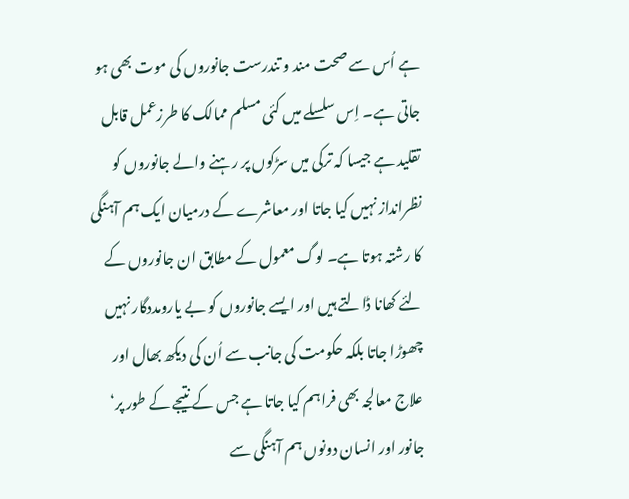ہے اُس سے صحت مند و تندرست جانوروں کی موت بھی ہو جاتی ہے۔ اِس سلسلے میں کئی مسلم ممالک کا طرزعمل قابل تقلید ہے جیسا کہ ترکی میں سڑکوں پر رہنے والے جانوروں کو نظرانداز نہیں کیا جاتا اور معاشرے کے درمیان ایک ہم آہنگی کا رشتہ ہوتا ہے۔ لوگ معمول کے مطابق ان جانوروں کے لئے کھانا ڈالتے ہیں اور ایسے جانوروں کو بے یارومددگار نہیں چھوڑا جاتا بلکہ حکومت کی جانب سے اُن کی دیکھ بھال اور علاج معالجہ بھی فراہم کیا جاتا ہے جس کے نتیجے کے طور پر‘ جانور اور انسان دونوں ہم آہنگی سے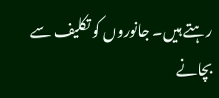رہتے ہیں۔ جانوروں کو تکلیف سے بچانے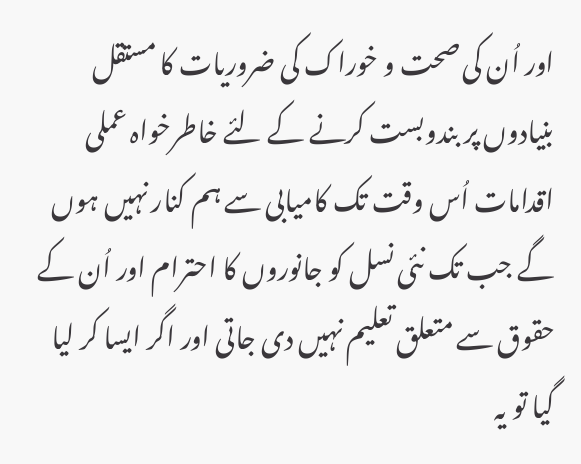اور اُن کی صحت و خوراک کی ضروریات کا مستقل بنیادوں پر بندوبست کرنے کے لئے خاطرخواہ عملی اقدامات اُس وقت تک کامیابی سے ہم کنار نہیں ہوں گے جب تک نئی نسل کو جانوروں کا احترام اور اُن کے حقوق سے متعلق تعلیم نہیں دی جاتی اور اگر ایسا کر لیا گیا تو یہ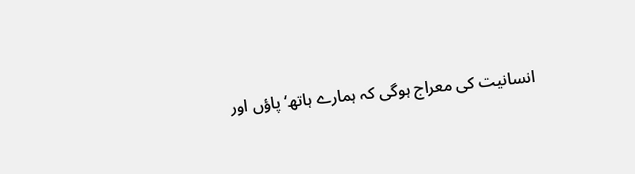انسانیت کی معراج ہوگی کہ ہمارے ہاتھ‘ پاؤں اور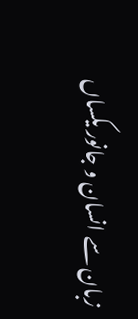زبان سے انسان و جانور یکساں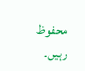محفوظ رہیں۔